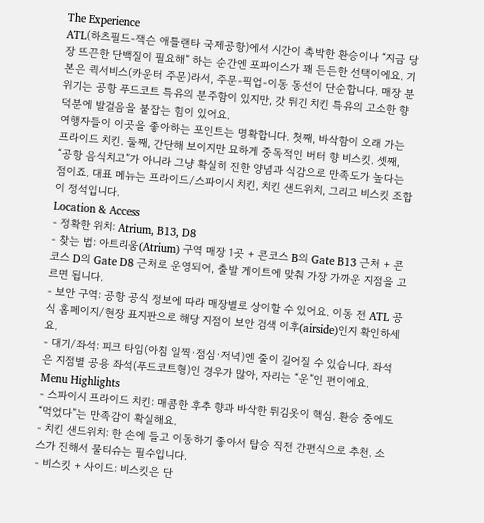The Experience
ATL(하츠필드-잭슨 애틀랜타 국제공항)에서 시간이 촉박한 환승이나 “지금 당장 뜨끈한 단백질이 필요해” 하는 순간엔 포파이스가 꽤 든든한 선택이에요. 기본은 퀵서비스(카운터 주문)라서, 주문-픽업-이동 동선이 단순합니다. 매장 분위기는 공항 푸드코트 특유의 분주함이 있지만, 갓 튀긴 치킨 특유의 고소한 향 덕분에 발걸음을 붙잡는 힘이 있어요.
여행자들이 이곳을 좋아하는 포인트는 명확합니다. 첫째, 바삭함이 오래 가는 프라이드 치킨. 둘째, 간단해 보이지만 묘하게 중독적인 버터 향 비스킷. 셋째, “공항 음식치고”가 아니라 그냥 확실히 진한 양념과 식감으로 만족도가 높다는 점이죠. 대표 메뉴는 프라이드/스파이시 치킨, 치킨 샌드위치, 그리고 비스킷 조합이 정석입니다.
Location & Access
- 정확한 위치: Atrium, B13, D8
- 찾는 법: 아트리움(Atrium) 구역 매장 1곳 + 콘코스 B의 Gate B13 근처 + 콘코스 D의 Gate D8 근처로 운영되어, 출발 게이트에 맞춰 가장 가까운 지점을 고르면 됩니다.
- 보안 구역: 공항 공식 정보에 따라 매장별로 상이할 수 있어요. 이동 전 ATL 공식 홈페이지/현장 표지판으로 해당 지점이 보안 검색 이후(airside)인지 확인하세요.
- 대기/좌석: 피크 타임(아침 일찍·점심·저녁)엔 줄이 길어질 수 있습니다. 좌석은 지점별 공용 좌석(푸드코트형)인 경우가 많아, 자리는 “운”인 편이에요.
Menu Highlights
- 스파이시 프라이드 치킨: 매콤한 후추 향과 바삭한 튀김옷이 핵심. 환승 중에도 “먹었다”는 만족감이 확실해요.
- 치킨 샌드위치: 한 손에 들고 이동하기 좋아서 탑승 직전 간편식으로 추천. 소스가 진해서 물티슈는 필수입니다.
- 비스킷 + 사이드: 비스킷은 단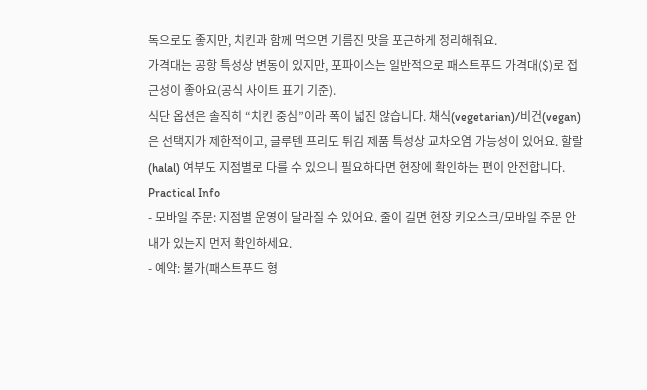독으로도 좋지만, 치킨과 함께 먹으면 기름진 맛을 포근하게 정리해줘요.
가격대는 공항 특성상 변동이 있지만, 포파이스는 일반적으로 패스트푸드 가격대($)로 접근성이 좋아요(공식 사이트 표기 기준).
식단 옵션은 솔직히 “치킨 중심”이라 폭이 넓진 않습니다. 채식(vegetarian)/비건(vegan)은 선택지가 제한적이고, 글루텐 프리도 튀김 제품 특성상 교차오염 가능성이 있어요. 할랄(halal) 여부도 지점별로 다를 수 있으니 필요하다면 현장에 확인하는 편이 안전합니다.
Practical Info
- 모바일 주문: 지점별 운영이 달라질 수 있어요. 줄이 길면 현장 키오스크/모바일 주문 안내가 있는지 먼저 확인하세요.
- 예약: 불가(패스트푸드 형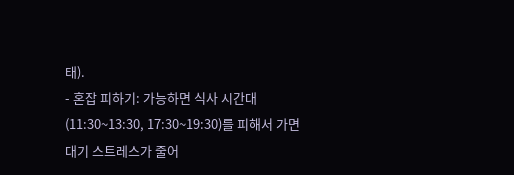태).
- 혼잡 피하기: 가능하면 식사 시간대(11:30~13:30, 17:30~19:30)를 피해서 가면 대기 스트레스가 줄어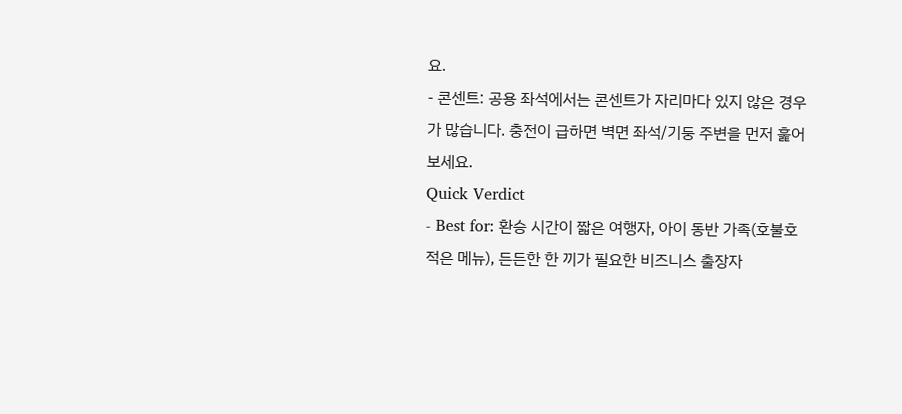요.
- 콘센트: 공용 좌석에서는 콘센트가 자리마다 있지 않은 경우가 많습니다. 충전이 급하면 벽면 좌석/기둥 주변을 먼저 훑어보세요.
Quick Verdict
- Best for: 환승 시간이 짧은 여행자, 아이 동반 가족(호불호 적은 메뉴), 든든한 한 끼가 필요한 비즈니스 출장자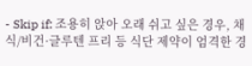- Skip if: 조용히 앉아 오래 쉬고 싶은 경우, 채식/비건·글루텐 프리 등 식단 제약이 엄격한 경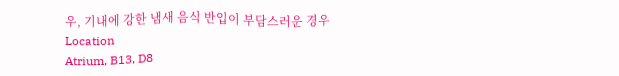우, 기내에 강한 냄새 음식 반입이 부담스러운 경우
Location
Atrium, B13, D8